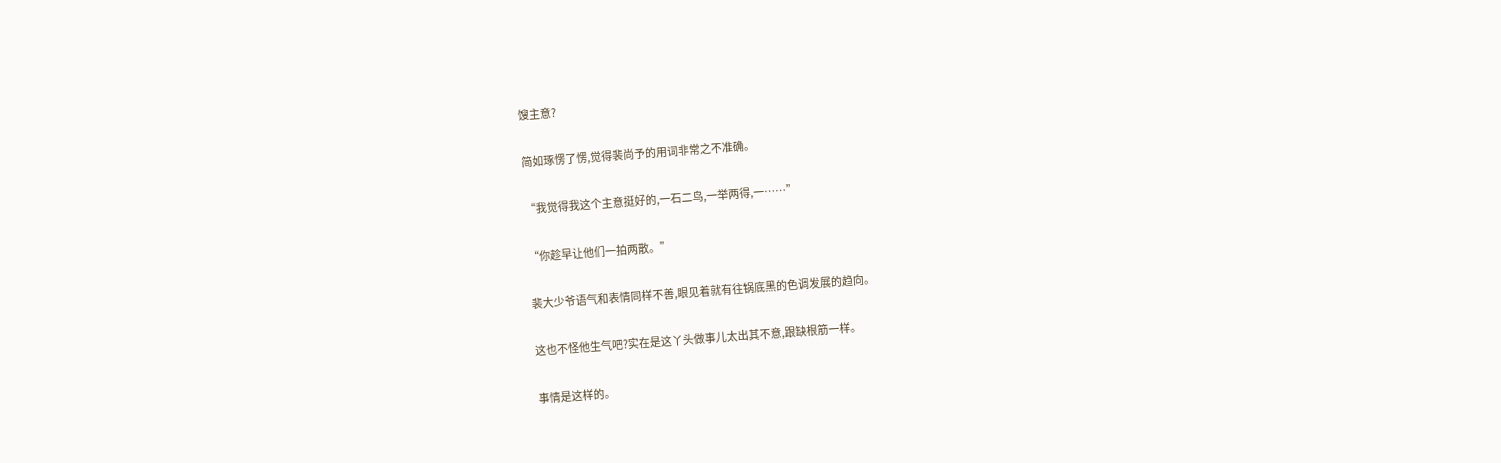馊主意?

简如琢愣了愣,觉得裴尚予的用词非常之不准确。

“我觉得我这个主意挺好的,一石二鸟,一举两得,一……”

“你趁早让他们一拍两散。”

裴大少爷语气和表情同样不善,眼见着就有往锅底黑的色调发展的趋向。

这也不怪他生气吧?实在是这丫头做事儿太出其不意,跟缺根筋一样。

事情是这样的。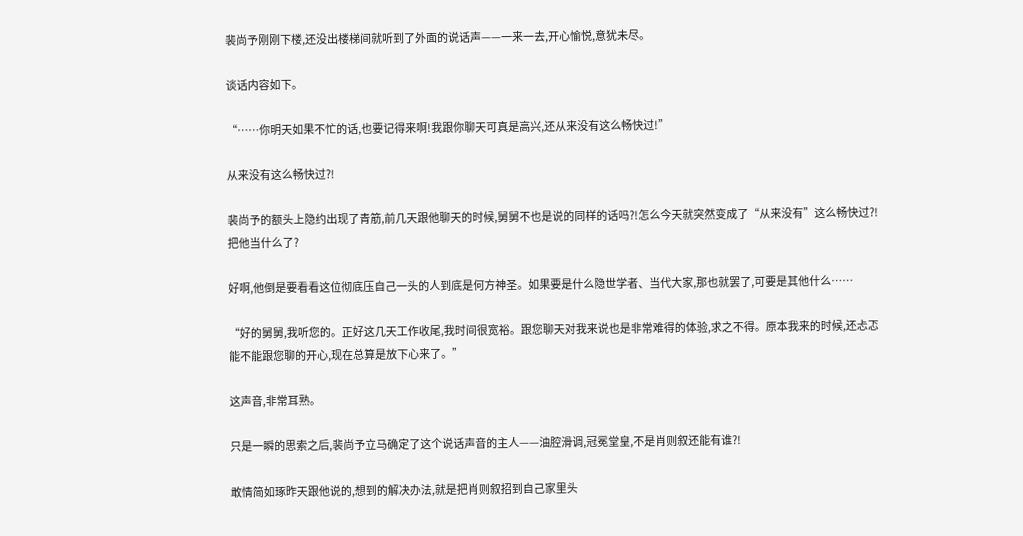裴尚予刚刚下楼,还没出楼梯间就听到了外面的说话声——一来一去,开心愉悦,意犹未尽。

谈话内容如下。

“……你明天如果不忙的话,也要记得来啊!我跟你聊天可真是高兴,还从来没有这么畅快过!”

从来没有这么畅快过?!

裴尚予的额头上隐约出现了青筋,前几天跟他聊天的时候,舅舅不也是说的同样的话吗?!怎么今天就突然变成了“从来没有”这么畅快过?!把他当什么了?

好啊,他倒是要看看这位彻底压自己一头的人到底是何方神圣。如果要是什么隐世学者、当代大家,那也就罢了,可要是其他什么……

“好的舅舅,我听您的。正好这几天工作收尾,我时间很宽裕。跟您聊天对我来说也是非常难得的体验,求之不得。原本我来的时候,还忐忑能不能跟您聊的开心,现在总算是放下心来了。”

这声音,非常耳熟。

只是一瞬的思索之后,裴尚予立马确定了这个说话声音的主人——油腔滑调,冠冕堂皇,不是肖则叙还能有谁?!

敢情简如琢昨天跟他说的,想到的解决办法,就是把肖则叙招到自己家里头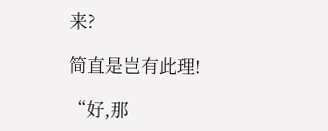来?

简直是岂有此理!

“好,那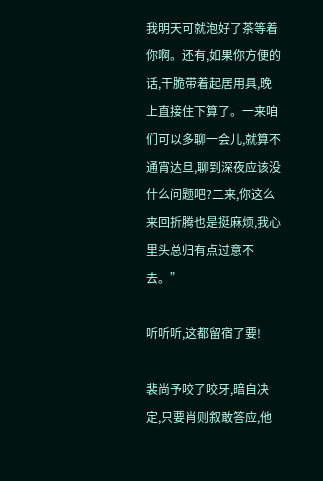我明天可就泡好了茶等着你啊。还有,如果你方便的话,干脆带着起居用具,晚上直接住下算了。一来咱们可以多聊一会儿,就算不通宵达旦,聊到深夜应该没什么问题吧?二来,你这么来回折腾也是挺麻烦,我心里头总归有点过意不去。”

听听听,这都留宿了要!

裴尚予咬了咬牙,暗自决定,只要肖则叙敢答应,他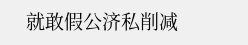就敢假公济私削减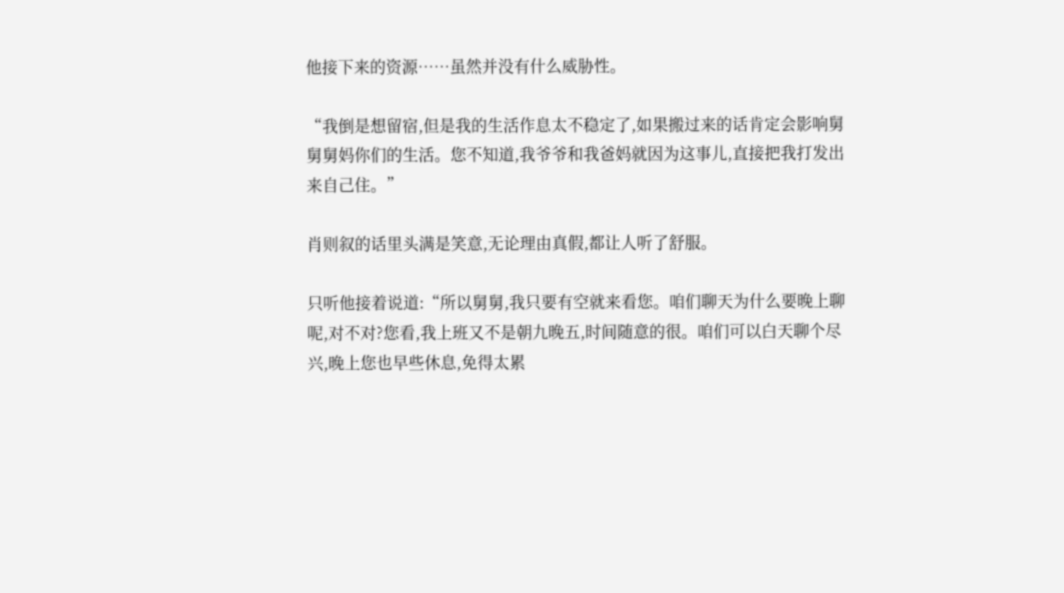他接下来的资源……虽然并没有什么威胁性。

“我倒是想留宿,但是我的生活作息太不稳定了,如果搬过来的话肯定会影响舅舅舅妈你们的生活。您不知道,我爷爷和我爸妈就因为这事儿,直接把我打发出来自己住。”

肖则叙的话里头满是笑意,无论理由真假,都让人听了舒服。

只听他接着说道:“所以舅舅,我只要有空就来看您。咱们聊天为什么要晚上聊呢,对不对?您看,我上班又不是朝九晚五,时间随意的很。咱们可以白天聊个尽兴,晚上您也早些休息,免得太累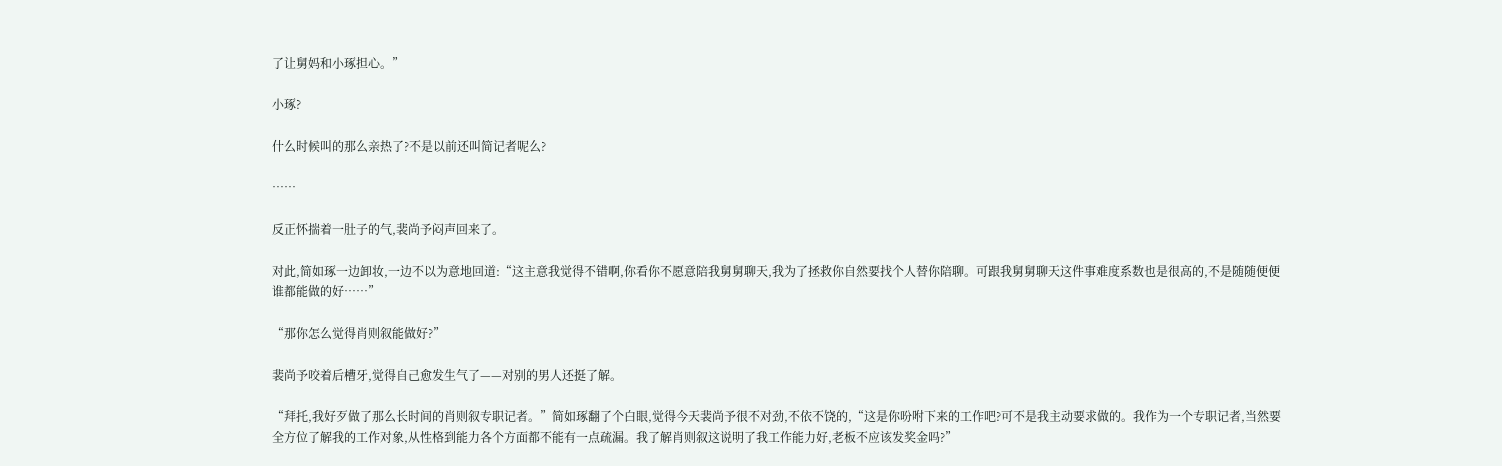了让舅妈和小琢担心。”

小琢?

什么时候叫的那么亲热了?不是以前还叫简记者呢么?

……

反正怀揣着一肚子的气,裴尚予闷声回来了。

对此,简如琢一边卸妆,一边不以为意地回道:“这主意我觉得不错啊,你看你不愿意陪我舅舅聊天,我为了拯救你自然要找个人替你陪聊。可跟我舅舅聊天这件事难度系数也是很高的,不是随随便便谁都能做的好……”

“那你怎么觉得肖则叙能做好?”

裴尚予咬着后槽牙,觉得自己愈发生气了——对别的男人还挺了解。

“拜托,我好歹做了那么长时间的肖则叙专职记者。”简如琢翻了个白眼,觉得今天裴尚予很不对劲,不依不饶的,“这是你吩咐下来的工作吧?可不是我主动要求做的。我作为一个专职记者,当然要全方位了解我的工作对象,从性格到能力各个方面都不能有一点疏漏。我了解肖则叙这说明了我工作能力好,老板不应该发奖金吗?”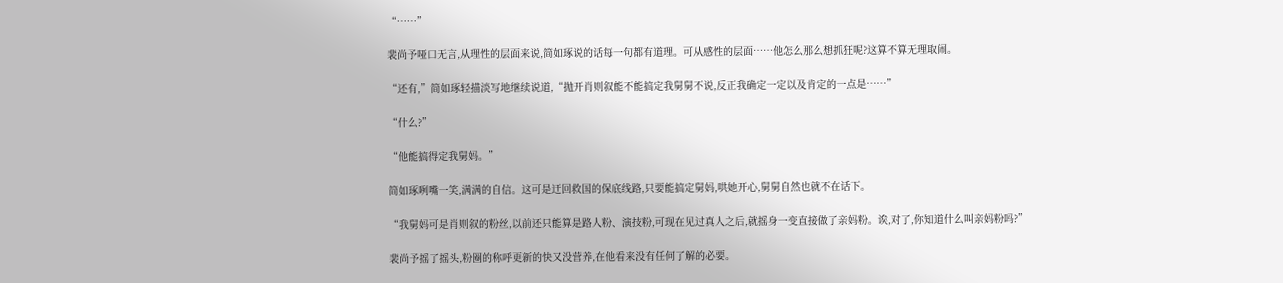“……”

裴尚予哑口无言,从理性的层面来说,简如琢说的话每一句都有道理。可从感性的层面……他怎么那么想抓狂呢?这算不算无理取闹。

“还有,”简如琢轻描淡写地继续说道,“抛开肖则叙能不能搞定我舅舅不说,反正我确定一定以及肯定的一点是……”

“什么?”

“他能搞得定我舅妈。”

简如琢咧嘴一笑,满满的自信。这可是迂回救国的保底线路,只要能搞定舅妈,哄她开心,舅舅自然也就不在话下。

“我舅妈可是肖则叙的粉丝,以前还只能算是路人粉、演技粉,可现在见过真人之后,就摇身一变直接做了亲妈粉。诶,对了,你知道什么叫亲妈粉吗?”

裴尚予摇了摇头,粉圈的称呼更新的快又没营养,在他看来没有任何了解的必要。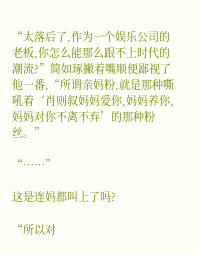“太落后了,作为一个娱乐公司的老板,你怎么能那么跟不上时代的潮流?”简如琢撇着嘴顺便鄙视了他一番,“所谓亲妈粉,就是那种嘶吼着‘肖则叙妈妈爱你,妈妈养你,妈妈对你不离不弃’的那种粉丝。”

“……”

这是连妈都叫上了吗?

“所以对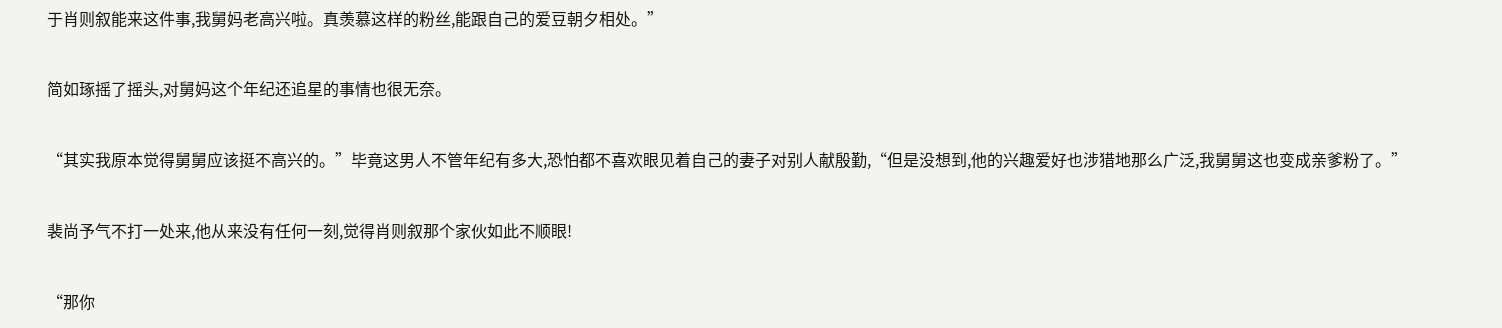于肖则叙能来这件事,我舅妈老高兴啦。真羡慕这样的粉丝,能跟自己的爱豆朝夕相处。”

简如琢摇了摇头,对舅妈这个年纪还追星的事情也很无奈。

“其实我原本觉得舅舅应该挺不高兴的。”毕竟这男人不管年纪有多大,恐怕都不喜欢眼见着自己的妻子对别人献殷勤,“但是没想到,他的兴趣爱好也涉猎地那么广泛,我舅舅这也变成亲爹粉了。”

裴尚予气不打一处来,他从来没有任何一刻,觉得肖则叙那个家伙如此不顺眼!

“那你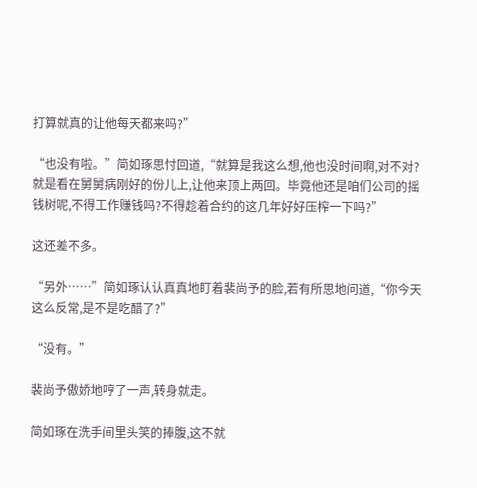打算就真的让他每天都来吗?”

“也没有啦。”简如琢思忖回道,“就算是我这么想,他也没时间啊,对不对?就是看在舅舅病刚好的份儿上,让他来顶上两回。毕竟他还是咱们公司的摇钱树呢,不得工作赚钱吗?不得趁着合约的这几年好好压榨一下吗?”

这还差不多。

“另外……”简如琢认认真真地盯着裴尚予的脸,若有所思地问道,“你今天这么反常,是不是吃醋了?”

“没有。”

裴尚予傲娇地哼了一声,转身就走。

简如琢在洗手间里头笑的捧腹,这不就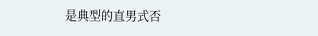是典型的直男式否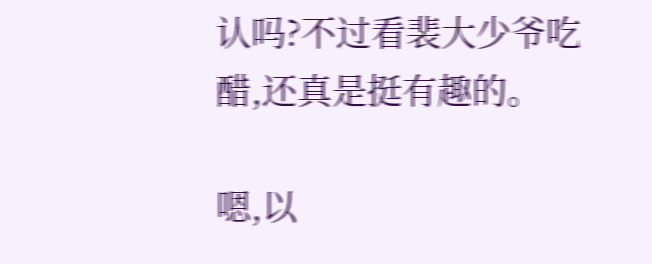认吗?不过看裴大少爷吃醋,还真是挺有趣的。

嗯,以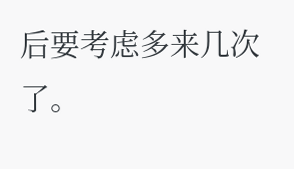后要考虑多来几次了。